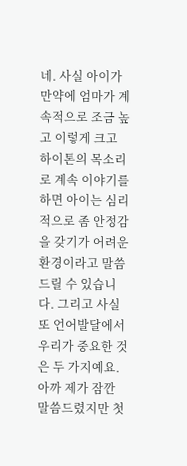네. 사실 아이가 만약에 엄마가 계속적으로 조금 높고 이렇게 크고 하이톤의 목소리로 계속 이야기를 하면 아이는 심리적으로 좀 안정감을 갖기가 어려운 환경이라고 말씀드릴 수 있습니다. 그리고 사실 또 언어발달에서 우리가 중요한 것은 두 가지예요. 아까 제가 잠깐 말씀드렸지만 첫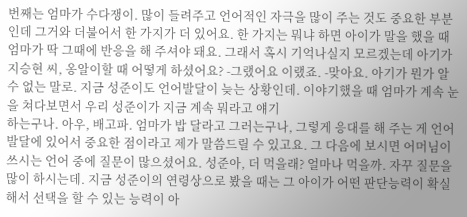번째는 엄마가 수다쟁이. 많이 들려주고 언어적인 자극을 많이 주는 것도 중요한 부분인데 그거와 더불어서 한 가지가 더 있어요. 한 가지는 뭐냐 하면 아이가 말을 했을 때 엄마가 딱 그때에 반응을 해 주셔야 돼요. 그래서 혹시 기억나실지 모르겠는데 아기가 지승현 씨, 옹알이할 때 어떻게 하셨어요? -그랬어요 이랬죠. -맞아요. 아기가 뭔가 알 수 없는 말로. 지금 성준이도 언어발달이 늦는 상황인데. 이야기했을 때 엄마가 계속 눈을 쳐다보면서 우리 성준이가 지금 계속 뭐라고 얘기
하는구나. 아우, 배고파. 엄마가 밥 달라고 그러는구나, 그렇게 응대를 해 주는 게 언어발달에 있어서 중요한 점이라고 제가 말씀드릴 수 있고요. 그 다음에 보시면 어머님이 쓰시는 언어 중에 질문이 많으셨어요. 성준아, 더 먹을래? 얼마나 먹을까. 자꾸 질문을 많이 하시는데. 지금 성준이의 연령상으로 봤을 때는 그 아이가 어떤 판단능력이 확실해서 선택을 할 수 있는 능력이 아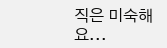직은 미숙해요...